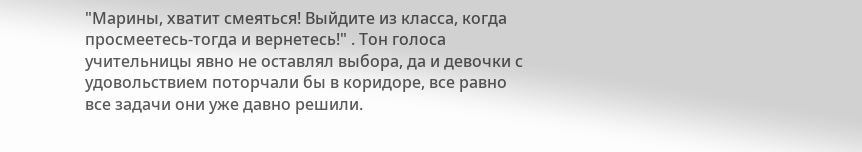"Марины, хватит смеяться! Выйдите из класса, когда просмеетесь-тогда и вернетесь!" . Тон голоса учительницы явно не оставлял выбора, да и девочки с удовольствием поторчали бы в коридоре, все равно все задачи они уже давно решили.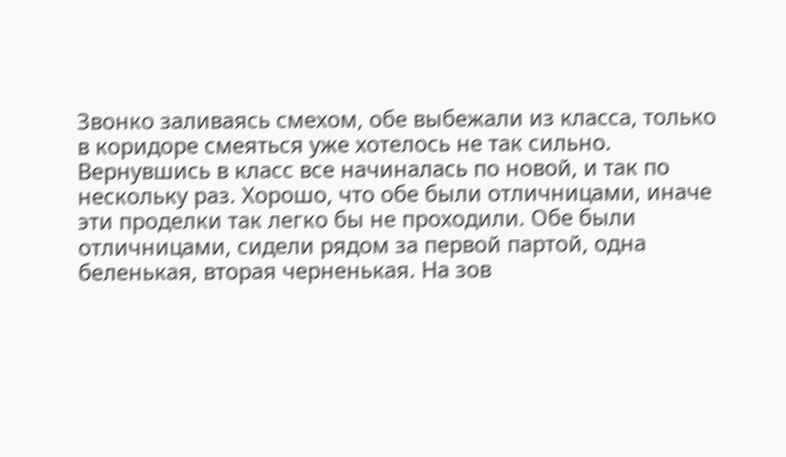Звонко заливаясь смехом, обе выбежали из класса, только в коридоре смеяться уже хотелось не так сильно. Вернувшись в класс все начиналась по новой, и так по нескольку раз. Хорошо, что обе были отличницами, иначе эти проделки так легко бы не проходили. Обе были отличницами, сидели рядом за первой партой, одна беленькая, вторая черненькая. На зов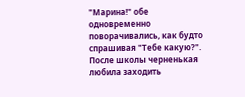"Марина!" обе одновременно поворачивались, как будто спрашивая "Тебе какую?". После школы черненькая любила заходить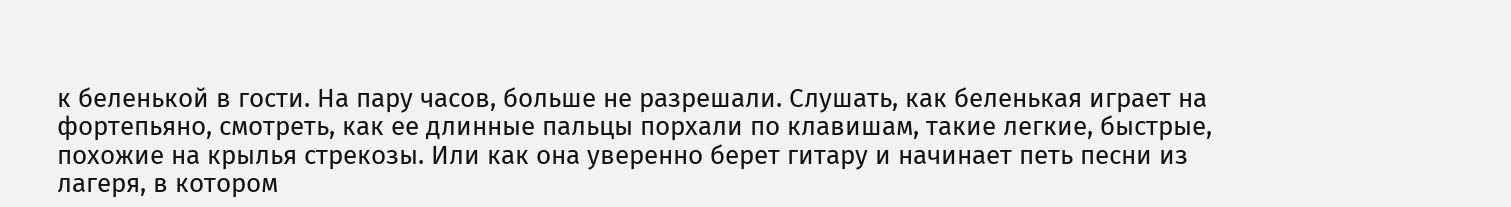к беленькой в гости. На пару часов, больше не разрешали. Слушать, как беленькая играет на фортепьяно, смотреть, как ее длинные пальцы порхали по клавишам, такие легкие, быстрые, похожие на крылья стрекозы. Или как она уверенно берет гитару и начинает петь песни из лагеря, в котором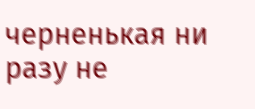черненькая ни разу не